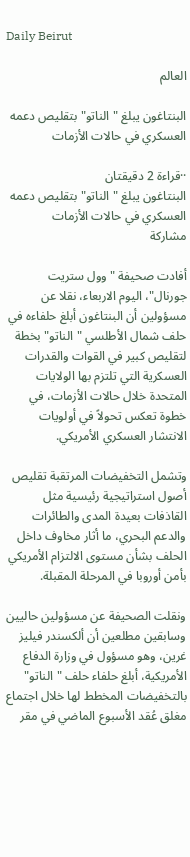Daily Beirut

العالم

البنتاغون يبلغ "الناتو" بتقليص دعمه العسكري في حالات الأزمات

··قراءة 2 دقيقتان
البنتاغون يبلغ "الناتو" بتقليص دعمه العسكري في حالات الأزمات
مشاركة

أفادت صحيفة "وول ستريت جورنال"، اليوم الاربعاء، نقلا عن مسؤولين أن البنتاغون أبلغ حلفاءه في حلف شمال الأطلسي "الناتو" بخطة لتقليص كبير في القوات والقدرات العسكرية التي تلتزم بها الولايات المتحدة خلال حالات الأزمات، في خطوة تعكس تحولاً في أولويات الانتشار العسكري الأمريكي.

وتشمل التخفيضات المرتقبة تقليص أصول استراتيجية رئيسية مثل القاذفات بعيدة المدى والطائرات والدعم البحري، ما أثار مخاوف داخل الحلف بشأن مستوى الالتزام الأمريكي بأمن أوروبا في المرحلة المقبلة.

ونقلت الصحيفة عن مسؤولين حاليين وسابقين مطلعين أن ألكسندر فيليز غرين، وهو مسؤول في وزارة الدفاع الأمريكية، أبلغ حلفاء حلف "الناتو" بالتخفيضات المخطط لها خلال اجتماع مغلق عُقد الأسبوع الماضي في مقر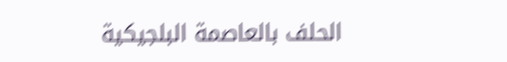الحلف بالعاصمة البلجيكية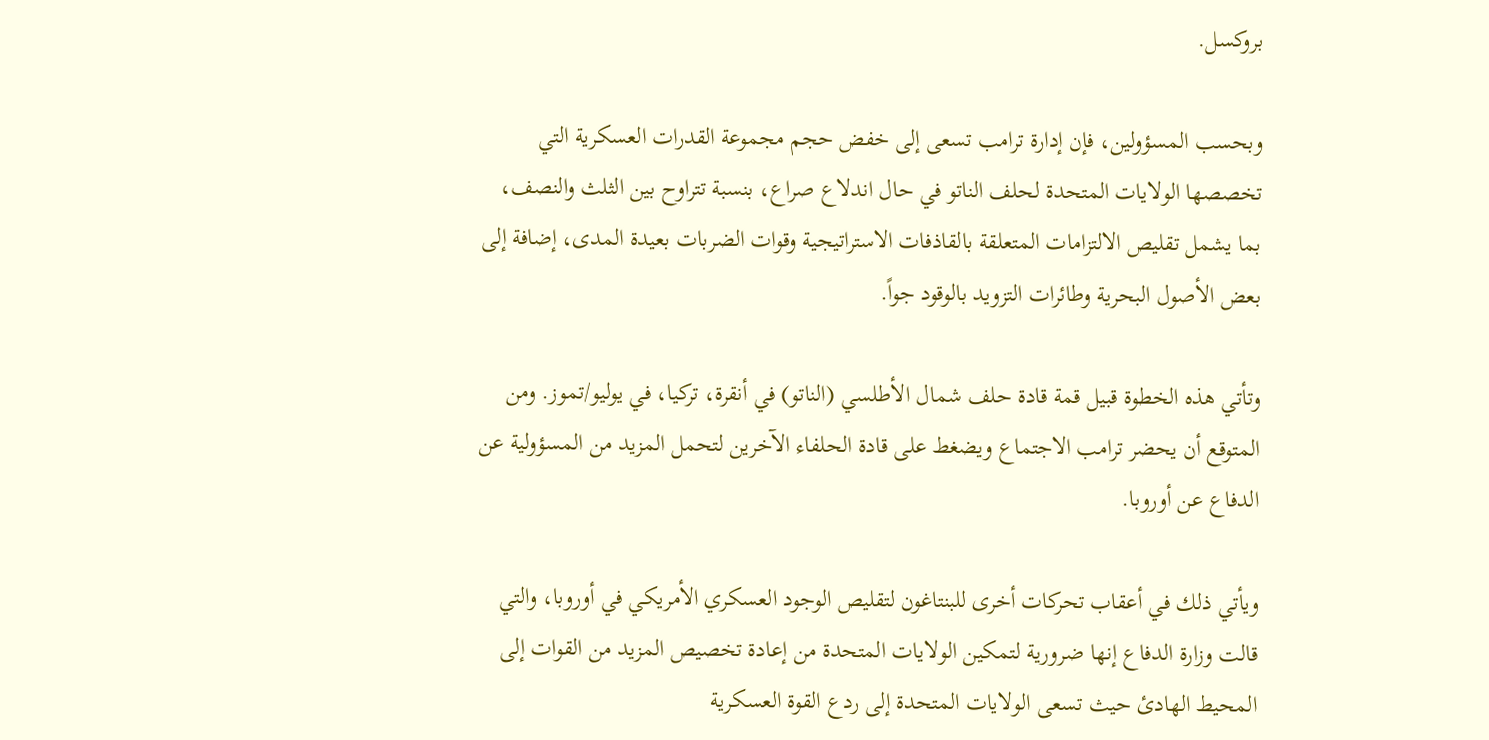بروكسل.

وبحسب المسؤولين، فإن إدارة ترامب تسعى إلى خفض حجم مجموعة القدرات العسكرية التي تخصصها الولايات المتحدة لحلف الناتو في حال اندلاع صراع، بنسبة تتراوح بين الثلث والنصف، بما يشمل تقليص الالتزامات المتعلقة بالقاذفات الاستراتيجية وقوات الضربات بعيدة المدى، إضافة إلى بعض الأصول البحرية وطائرات التزويد بالوقود جواً.

وتأتي هذه الخطوة قبيل قمة قادة حلف شمال الأطلسي (الناتو) في أنقرة، تركيا، في يوليو/تموز. ومن المتوقع أن يحضر ترامب الاجتماع ويضغط على قادة الحلفاء الآخرين لتحمل المزيد من المسؤولية عن الدفاع عن أوروبا.

ويأتي ذلك في أعقاب تحركات أخرى للبنتاغون لتقليص الوجود العسكري الأمريكي في أوروبا، والتي قالت وزارة الدفاع إنها ضرورية لتمكين الولايات المتحدة من إعادة تخصيص المزيد من القوات إلى المحيط الهادئ حيث تسعى الولايات المتحدة إلى ردع القوة العسكرية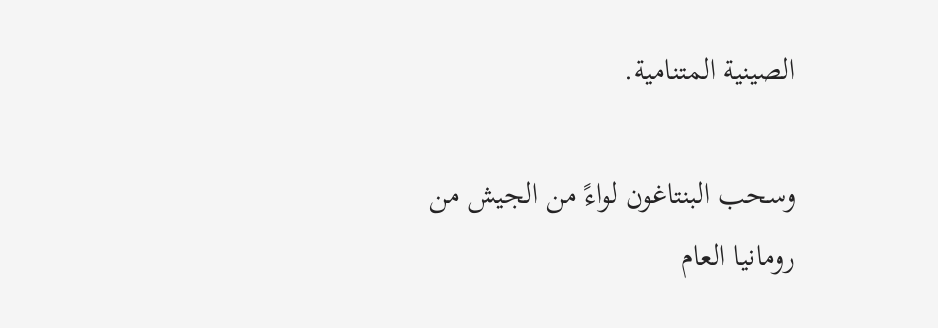الصينية المتنامية.

وسحب البنتاغون لواءً من الجيش من رومانيا العام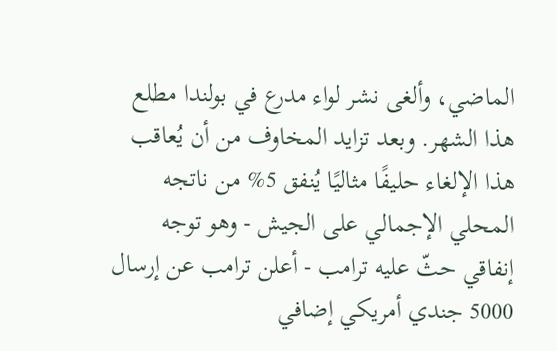الماضي، وألغى نشر لواء مدرع في بولندا مطلع هذا الشهر. وبعد تزايد المخاوف من أن يُعاقب هذا الإلغاء حليفًا مثاليًا يُنفق 5% من ناتجه المحلي الإجمالي على الجيش - وهو توجه إنفاقي حثّ عليه ترامب - أعلن ترامب عن إرسال 5000 جندي أمريكي إضافي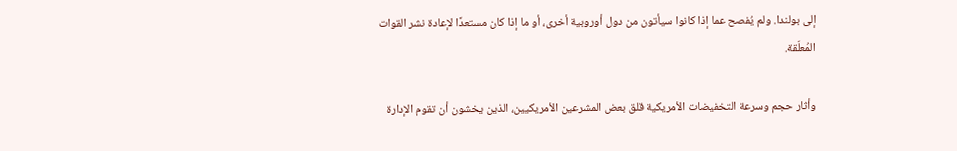إلى بولندا. ولم يُفصح عما إذا كانوا سيأتون من دول أوروبية أخرى، أو ما إذا كان مستعدًا لإعادة نشر القوات المُعلّقة.

وأثار حجم وسرعة التخفيضات الأمريكية قلق بعض المشرعين الأمريكيين، الذين يخشون أن تقوم الإدارة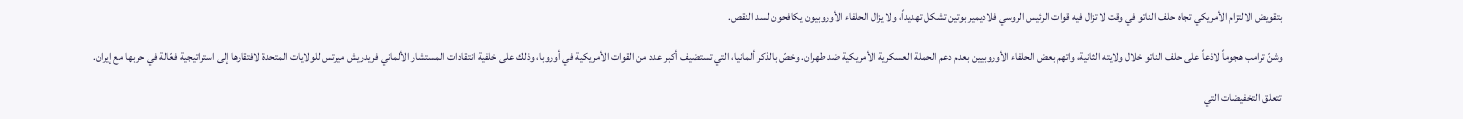بتقويض الالتزام الأمريكي تجاه حلف الناتو في وقت لا تزال فيه قوات الرئيس الروسي فلاديمير بوتين تشكل تهديداً، ولا يزال الحلفاء الأوروبيون يكافحون لسد النقص.

وشنّ ترامب هجوماً لاذعاً على حلف الناتو خلال ولايته الثانية، واتهم بعض الحلفاء الأوروبيين بعدم دعم الحملة العسكرية الأمريكية ضد طهران. وخصّ بالذكر ألمانيا، التي تستضيف أكبر عدد من القوات الأمريكية في أوروبا، وذلك على خلفية انتقادات المستشار الألماني فريدريش ميرتس للولايات المتحدة لافتقارها إلى استراتيجية فعّالة في حربها مع إيران.

تتعلق التخفيضات التي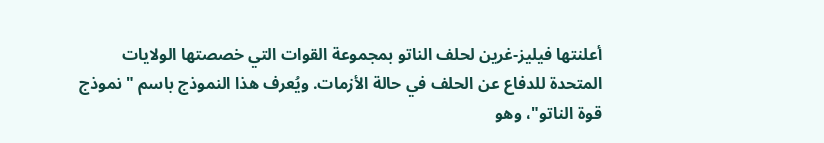أعلنتها فيليز-غرين لحلف الناتو بمجموعة القوات التي خصصتها الولايات المتحدة للدفاع عن الحلف في حالة الأزمات. ويُعرف هذا النموذج باسم "نموذج قوة الناتو"، وهو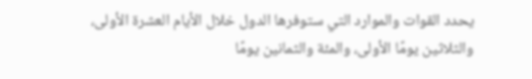يحدد القوات والموارد التي ستوفرها الدول خلال الأيام العشرة الأولى، والثلاثين يومًا الأولى، والمئة والثمانين يومًا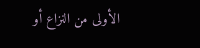الأولى من النزاع أو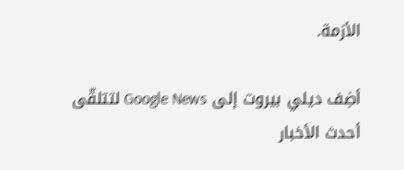الأزمة.

أضِف ديلي بيروت إلى Google News لتتلقّى أحدث الأخبار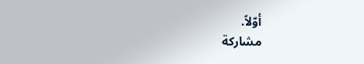أوّلاً.
مشاركة